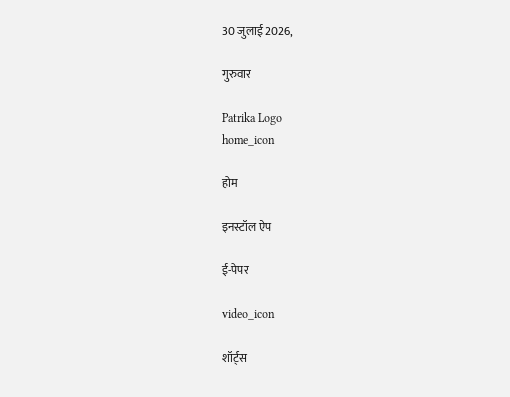30 जुलाई 2026,

गुरुवार

Patrika Logo
home_icon

होम

इनस्टॉल ऐप

ई-पेपर

video_icon

शॉर्ट्स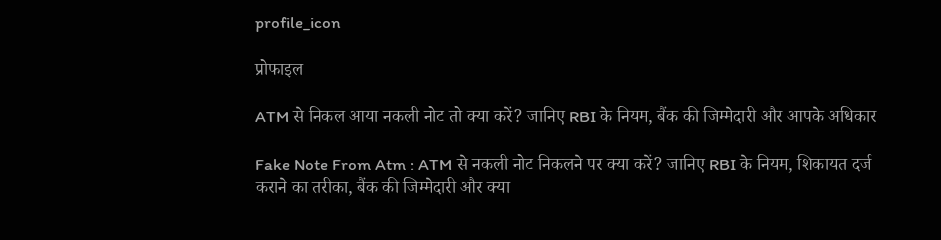profile_icon

प्रोफाइल

ATM से निकल आया नकली नोट तो क्या करें? जानिए RBI के नियम, बैंक की जिम्मेदारी और आपके अधिकार

Fake Note From Atm : ATM से नकली नोट निकलने पर क्या करें? जानिए RBI के नियम, शिकायत दर्ज कराने का तरीका, बैंक की जिम्मेदारी और क्या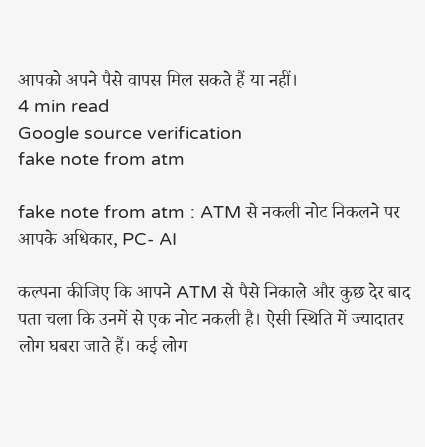आपको अपने पैसे वापस मिल सकते हैं या नहीं।
4 min read
Google source verification
fake note from atm

fake note from atm : ATM से नकली नोट निकलने पर आपके अधिकार, PC- AI

कल्पना कीजिए कि आपने ATM से पैसे निकाले और कुछ देर बाद पता चला कि उनमें से एक नोट नकली है। ऐसी स्थिति में ज्यादातर लोग घबरा जाते हैं। कई लोग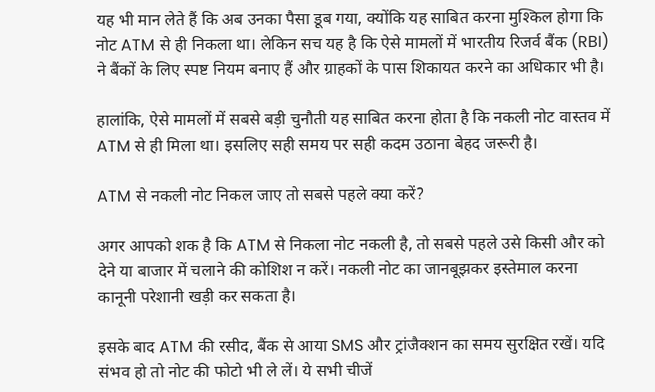यह भी मान लेते हैं कि अब उनका पैसा डूब गया, क्योंकि यह साबित करना मुश्किल होगा कि नोट ATM से ही निकला था। लेकिन सच यह है कि ऐसे मामलों में भारतीय रिजर्व बैंक (RBI) ने बैंकों के लिए स्पष्ट नियम बनाए हैं और ग्राहकों के पास शिकायत करने का अधिकार भी है।

हालांकि, ऐसे मामलों में सबसे बड़ी चुनौती यह साबित करना होता है कि नकली नोट वास्तव में ATM से ही मिला था। इसलिए सही समय पर सही कदम उठाना बेहद जरूरी है।

ATM से नकली नोट निकल जाए तो सबसे पहले क्या करें?

अगर आपको शक है कि ATM से निकला नोट नकली है, तो सबसे पहले उसे किसी और को देने या बाजार में चलाने की कोशिश न करें। नकली नोट का जानबूझकर इस्तेमाल करना कानूनी परेशानी खड़ी कर सकता है।

इसके बाद ATM की रसीद, बैंक से आया SMS और ट्रांजैक्शन का समय सुरक्षित रखें। यदि संभव हो तो नोट की फोटो भी ले लें। ये सभी चीजें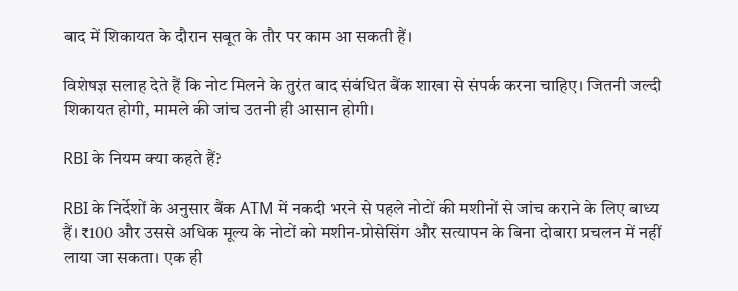बाद में शिकायत के दौरान सबूत के तौर पर काम आ सकती हैं।

विशेषज्ञ सलाह देते हैं कि नोट मिलने के तुरंत बाद संबंधित बैंक शाखा से संपर्क करना चाहिए। जितनी जल्दी शिकायत होगी, मामले की जांच उतनी ही आसान होगी।

RBI के नियम क्या कहते हैं?

RBI के निर्देशों के अनुसार बैंक ATM में नकदी भरने से पहले नोटों की मशीनों से जांच कराने के लिए बाध्य हैं। ₹100 और उससे अधिक मूल्य के नोटों को मशीन-प्रोसेसिंग और सत्यापन के बिना दोबारा प्रचलन में नहीं लाया जा सकता। एक ही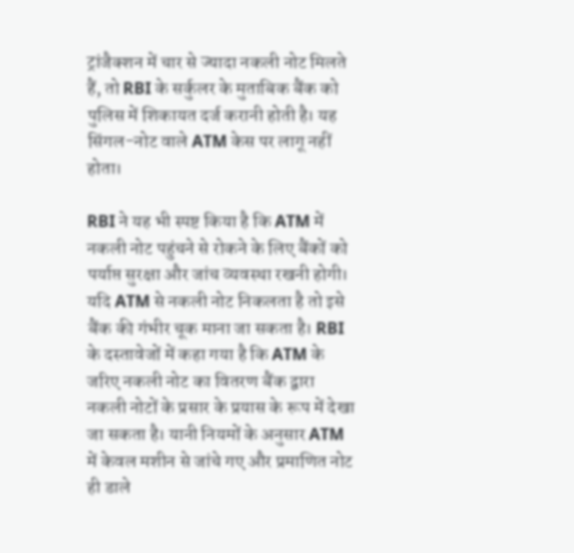ट्रांजैक्शन में चार से ज्यादा नकली नोट मिलते हैं, तो RBI के सर्कुलर के मुताबिक बैंक को पुलिस में शिकायत दर्ज करानी होती है। यह सिंगल-नोट वाले ATM केस पर लागू नहीं होता।

RBI ने यह भी स्पष्ट किया है कि ATM में नकली नोट पहुंचने से रोकने के लिए बैंकों को पर्याप्त सुरक्षा और जांच व्यवस्था रखनी होगी। यदि ATM से नकली नोट निकलता है तो इसे बैंक की गंभीर चूक माना जा सकता है। RBI के दस्तावेजों में कहा गया है कि ATM के जरिए नकली नोट का वितरण बैंक द्वारा नकली नोटों के प्रसार के प्रयास के रूप में देखा जा सकता है। यानी नियमों के अनुसार ATM में केवल मशीन से जांचे गए और प्रमाणित नोट ही डाले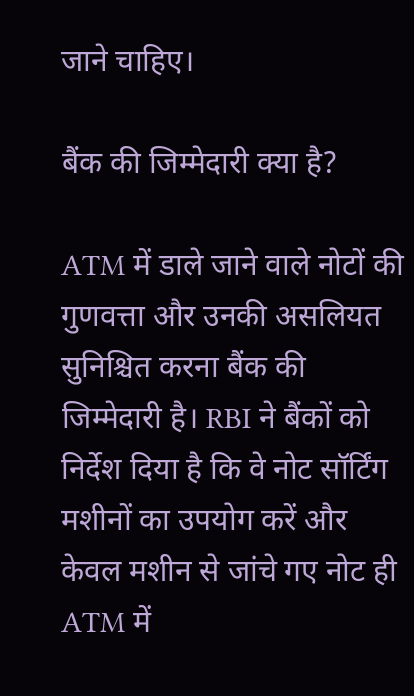जाने चाहिए।

बैंक की जिम्मेदारी क्या है?

ATM में डाले जाने वाले नोटों की गुणवत्ता और उनकी असलियत सुनिश्चित करना बैंक की जिम्मेदारी है। RBI ने बैंकों को निर्देश दिया है कि वे नोट सॉर्टिंग मशीनों का उपयोग करें और केवल मशीन से जांचे गए नोट ही ATM में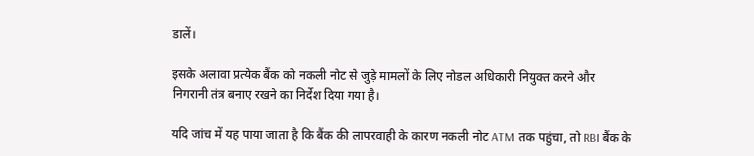डालें।

इसके अलावा प्रत्येक बैंक को नकली नोट से जुड़े मामलों के लिए नोडल अधिकारी नियुक्त करने और निगरानी तंत्र बनाए रखने का निर्देश दिया गया है।

यदि जांच में यह पाया जाता है कि बैंक की लापरवाही के कारण नकली नोट ATM तक पहुंचा, तो RBI बैंक के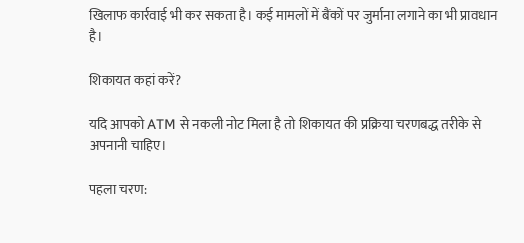खिलाफ कार्रवाई भी कर सकता है। कई मामलों में बैंकों पर जुर्माना लगाने का भी प्रावधान है।

शिकायत कहां करें?

यदि आपको ATM से नकली नोट मिला है तो शिकायत की प्रक्रिया चरणबद्ध तरीके से अपनानी चाहिए।

पहला चरण: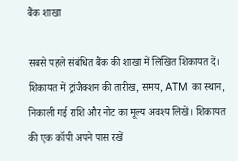बैंक शाखा

सबसे पहले संबंधित बैंक की शाखा में लिखित शिकायत दें। शिकायत में ट्रांजैक्शन की तारीख, समय, ATM का स्थान, निकाली गई राशि और नोट का मूल्य अवश्य लिखें। शिकायत की एक कॉपी अपने पास रखें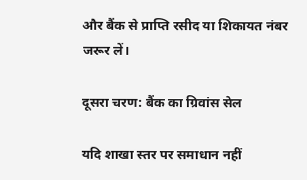और बैंक से प्राप्ति रसीद या शिकायत नंबर जरूर लें।

दूसरा चरण: बैंक का ग्रिवांस सेल

यदि शाखा स्तर पर समाधान नहीं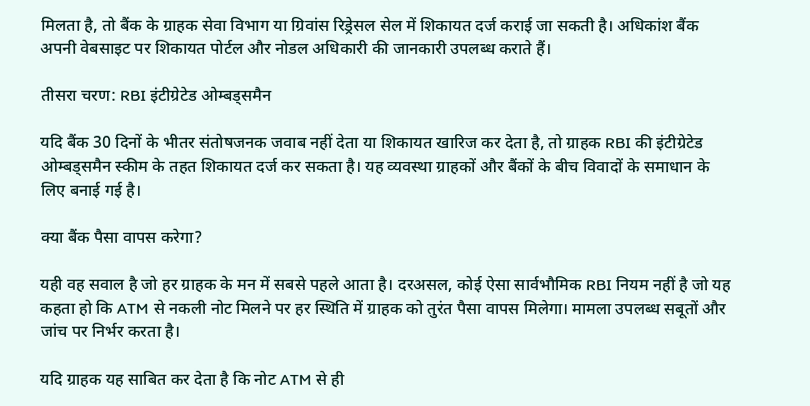मिलता है, तो बैंक के ग्राहक सेवा विभाग या ग्रिवांस रिड्रेसल सेल में शिकायत दर्ज कराई जा सकती है। अधिकांश बैंक अपनी वेबसाइट पर शिकायत पोर्टल और नोडल अधिकारी की जानकारी उपलब्ध कराते हैं।

तीसरा चरण: RBI इंटीग्रेटेड ओम्बड्समैन

यदि बैंक 30 दिनों के भीतर संतोषजनक जवाब नहीं देता या शिकायत खारिज कर देता है, तो ग्राहक RBI की इंटीग्रेटेड ओम्बड्समैन स्कीम के तहत शिकायत दर्ज कर सकता है। यह व्यवस्था ग्राहकों और बैंकों के बीच विवादों के समाधान के लिए बनाई गई है।

क्या बैंक पैसा वापस करेगा?

यही वह सवाल है जो हर ग्राहक के मन में सबसे पहले आता है। दरअसल, कोई ऐसा सार्वभौमिक RBI नियम नहीं है जो यह कहता हो कि ATM से नकली नोट मिलने पर हर स्थिति में ग्राहक को तुरंत पैसा वापस मिलेगा। मामला उपलब्ध सबूतों और जांच पर निर्भर करता है।

यदि ग्राहक यह साबित कर देता है कि नोट ATM से ही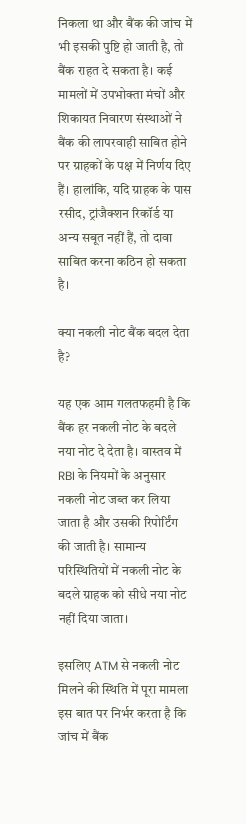निकला था और बैंक की जांच में भी इसकी पुष्टि हो जाती है, तो बैंक राहत दे सकता है। कई मामलों में उपभोक्ता मंचों और शिकायत निवारण संस्थाओं ने बैंक की लापरवाही साबित होने पर ग्राहकों के पक्ष में निर्णय दिए हैं। हालांकि, यदि ग्राहक के पास रसीद, ट्रांजैक्शन रिकॉर्ड या अन्य सबूत नहीं हैं, तो दावा साबित करना कठिन हो सकता है।

क्या नकली नोट बैंक बदल देता है?

यह एक आम गलतफहमी है कि बैंक हर नकली नोट के बदले नया नोट दे देता है। वास्तव में RBI के नियमों के अनुसार नकली नोट जब्त कर लिया जाता है और उसकी रिपोर्टिंग की जाती है। सामान्य परिस्थितियों में नकली नोट के बदले ग्राहक को सीधे नया नोट नहीं दिया जाता।

इसलिए ATM से नकली नोट मिलने की स्थिति में पूरा मामला इस बात पर निर्भर करता है कि जांच में बैंक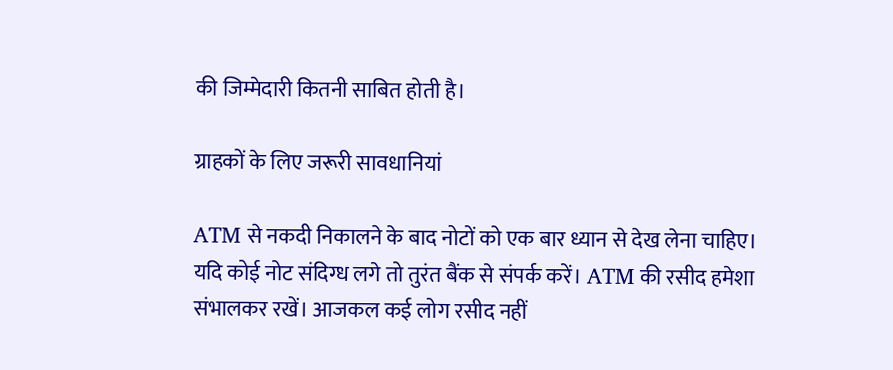की जिम्मेदारी कितनी साबित होती है।

ग्राहकों के लिए जरूरी सावधानियां

ATM से नकदी निकालने के बाद नोटों को एक बार ध्यान से देख लेना चाहिए। यदि कोई नोट संदिग्ध लगे तो तुरंत बैंक से संपर्क करें। ATM की रसीद हमेशा संभालकर रखें। आजकल कई लोग रसीद नहीं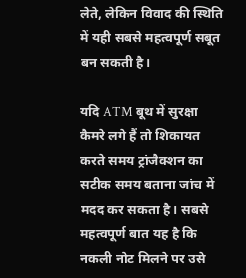लेते, लेकिन विवाद की स्थिति में यही सबसे महत्वपूर्ण सबूत बन सकती है।

यदि ATM बूथ में सुरक्षा कैमरे लगे हैं तो शिकायत करते समय ट्रांजैक्शन का सटीक समय बताना जांच में मदद कर सकता है। सबसे महत्वपूर्ण बात यह है कि नकली नोट मिलने पर उसे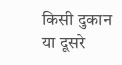किसी दुकान या दूसरे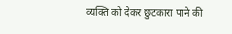व्यक्ति को देकर छुटकारा पाने की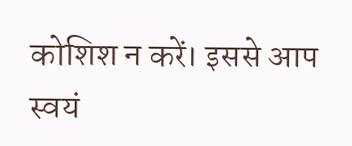कोशिश न करें। इससे आप स्वयं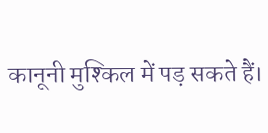कानूनी मुश्किल में पड़ सकते हैं।